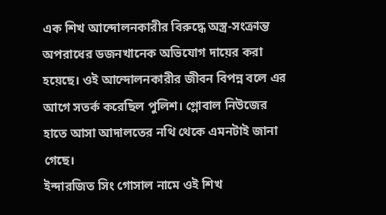এক শিখ আন্দোলনকারীর বিরুদ্ধে অস্ত্র-সংক্রান্ত অপরাধের ডজনখানেক অভিযোগ দায়ের করা হয়েছে। ওই আন্দোলনকারীর জীবন বিপন্ন বলে এর আগে সতর্ক করেছিল পুলিশ। গ্লোবাল নিউজের হাতে আসা আদালতের নথি থেকে এমনটাই জানা গেছে।
ইন্দারজিত সিং গোসাল নামে ওই শিখ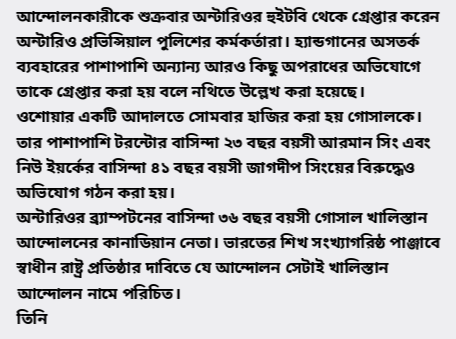আন্দোলনকারীকে শুক্রবার অন্টারিওর হুইটবি থেকে গ্রেপ্তার করেন অন্টারিও প্রভিন্সিয়াল পুলিশের কর্মকর্তারা। হ্যান্ডগানের অসতর্ক ব্যবহারের পাশাপাশি অন্যান্য আরও কিছু অপরাধের অভিযোগে তাকে গ্রেপ্তার করা হয় বলে নথিতে উল্লেখ করা হয়েছে।
ওশোয়ার একটি আদালতে সোমবার হাজির করা হয় গোসালকে। তার পাশাপাশি টরন্টোর বাসিন্দা ২৩ বছর বয়সী আরমান সিং এবং নিউ ইয়র্কের বাসিন্দা ৪১ বছর বয়সী জাগদীপ সিংয়ের বিরুদ্ধেও অভিযোগ গঠন করা হয়।
অন্টারিওর ব্র্যাম্পটনের বাসিন্দা ৩৬ বছর বয়সী গোসাল খালিস্তান আন্দোলনের কানাডিয়ান নেতা। ভারতের শিখ সংখ্যাগরিষ্ঠ পাঞ্জাবে স্বাধীন রাষ্ট্র প্রতিষ্ঠার দাবিতে যে আন্দোলন সেটাই খালিস্তান আন্দোলন নামে পরিচিত।
তিনি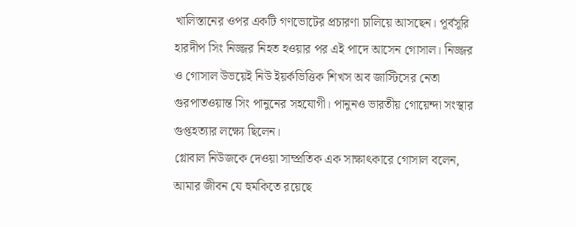খালিস্তানের ওপর একটি গণভোটের প্রচারণা চালিয়ে আসছেন। পূর্বসূরি হারদীপ সিং নিজ্জর নিহত হওয়ার পর এই পাদে আসেন গোসাল। নিজ্জর ও গোসাল উভয়েই নিউ ইয়র্কভিত্তিক শিখস অব জাস্টিসের নেতা গুরপাতওয়ান্ত সিং পানুনের সহযোগী। পানুনও ভারতীয় গোয়েন্দা সংস্থার গুপ্তহত্যার লক্ষ্যে ছিলেন।
গ্লোবাল নিউজকে দেওয়া সাম্প্রতিক এক সাক্ষাৎকারে গোসাল বলেন, আমার জীবন যে হুমকিতে রয়েছে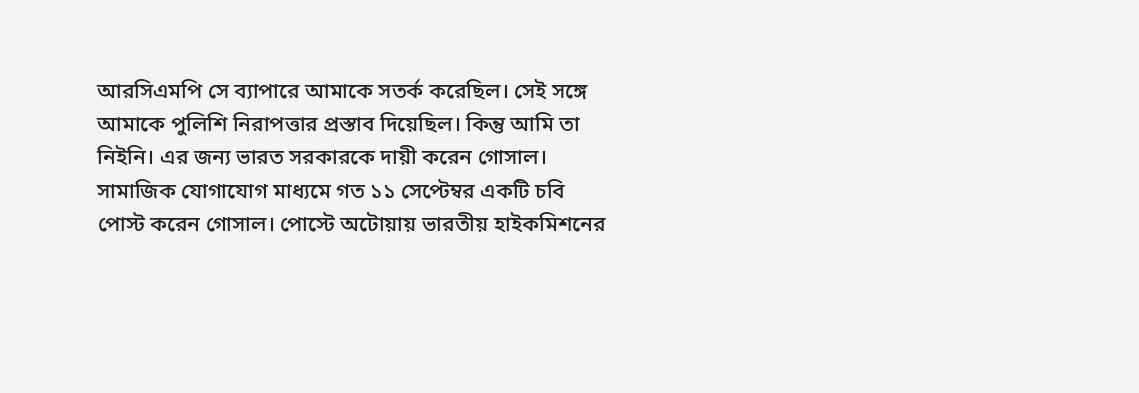আরসিএমপি সে ব্যাপারে আমাকে সতর্ক করেছিল। সেই সঙ্গে আমাকে পুলিশি নিরাপত্তার প্রস্তাব দিয়েছিল। কিন্তু আমি তা নিইনি। এর জন্য ভারত সরকারকে দায়ী করেন গোসাল।
সামাজিক যোগাযোগ মাধ্যমে গত ১১ সেপ্টেম্বর একটি চবি পোস্ট করেন গোসাল। পোস্টে অটোয়ায় ভারতীয় হাইকমিশনের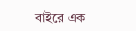বাইরে এক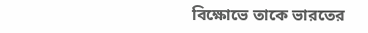বিক্ষোভে তাকে ভারতের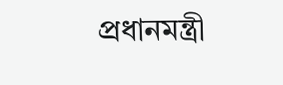প্রধানমন্ত্রী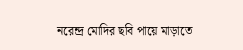নরেন্দ্র মোদির ছবি পায়ে মাড়াতে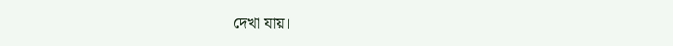দেখা যায়।